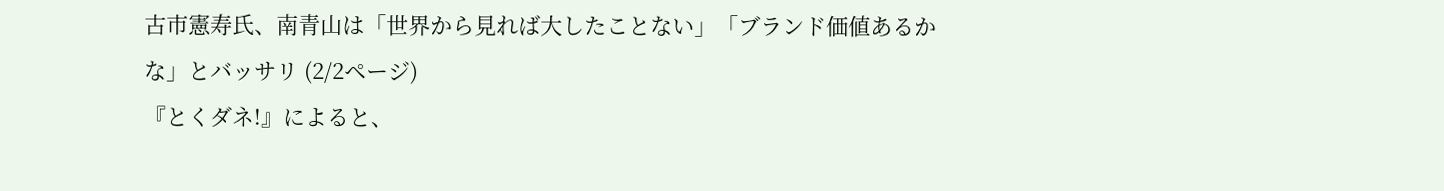古市憲寿氏、南青山は「世界から見れば大したことない」「ブランド価値あるかな」とバッサリ (2/2ページ)
『とくダネ!』によると、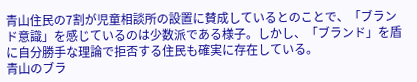青山住民の7割が児童相談所の設置に賛成しているとのことで、「ブランド意識」を感じているのは少数派である様子。しかし、「ブランド」を盾に自分勝手な理論で拒否する住民も確実に存在している。
青山のブラ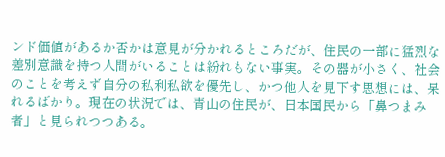ンド価値があるか否かは意見が分かれるところだが、住民の一部に猛烈な差別意識を持つ人間がいることは紛れもない事実。その器が小さく、社会のことを考えず自分の私利私欲を優先し、かつ他人を見下す思想には、呆れるばかり。現在の状況では、青山の住民が、日本国民から「鼻つまみ者」と見られつつある。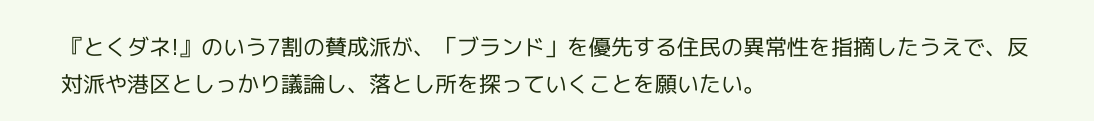『とくダネ!』のいう7割の賛成派が、「ブランド」を優先する住民の異常性を指摘したうえで、反対派や港区としっかり議論し、落とし所を探っていくことを願いたい。